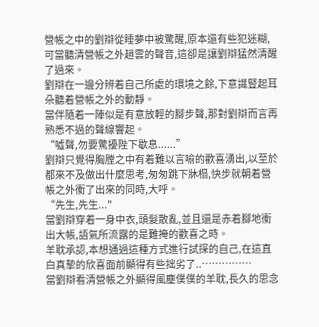營帳之中的劉辯從睡夢中被驚醒,原本還有些犯迷糊,可當聽清營帳之外趙雲的聲音,這卻是讓劉辯猛然清醒了過來。
劉辯在一邊分辨着自己所處的環境之餘,下意識豎起耳朵聽着營帳之外的動靜。
當伴隨着一陣似是有意放輕的腳步聲,那對劉辯而言再熟悉不過的聲線響起。
“噓聲,勿要驚擾陛下歇息......”
劉辯只覺得胸膛之中有着難以言喻的歡喜湧出,以至於都來不及做出什麼思考,匆匆跳下牀榻,快步就朝着營帳之外衝了出來的同時,大呼。
“先生,先生..."
當劉辯穿着一身中衣,頭髮散亂,並且還是赤着腳地衝出大帳,語氣所流露的是難掩的歡喜之時。
羊耽承認,本想通過這種方式進行試探的自己,在這直白真摯的欣喜面前顯得有些拙劣了..……………
當劉辯看清營帳之外顯得風塵僕僕的羊耽,長久的思念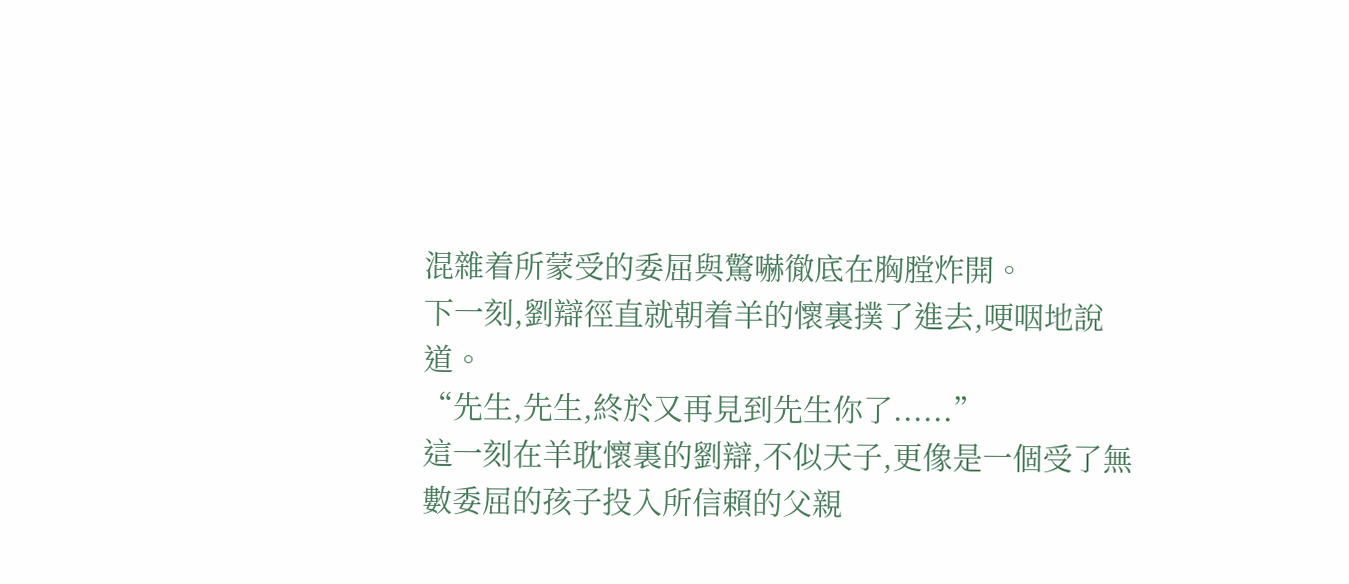混雜着所蒙受的委屈與驚嚇徹底在胸膛炸開。
下一刻,劉辯徑直就朝着羊的懷裏撲了進去,哽咽地說道。
“先生,先生,終於又再見到先生你了......”
這一刻在羊耽懷裏的劉辯,不似天子,更像是一個受了無數委屈的孩子投入所信賴的父親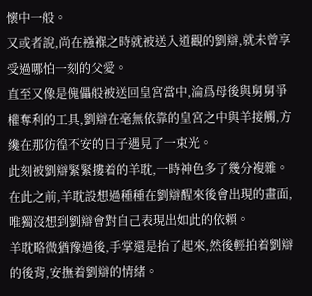懷中一般。
又或者說,尚在襁褓之時就被送入道觀的劉辯,就未曾享受過哪怕一刻的父愛。
直至又像是傀儡般被送回皇宮當中,淪爲母後與舅舅爭權奪利的工具,劉辯在毫無依靠的皇宮之中與羊接觸,方纔在那彷徨不安的日子遇見了一束光。
此刻被劉辯緊緊摟着的羊耽,一時神色多了幾分複雜。
在此之前,羊耽設想過種種在劉辯醒來後會出現的畫面,唯獨沒想到劉辯會對自己表現出如此的依賴。
羊耽略微猶豫過後,手掌還是抬了起來,然後輕拍着劉辯的後背,安撫着劉辯的情緒。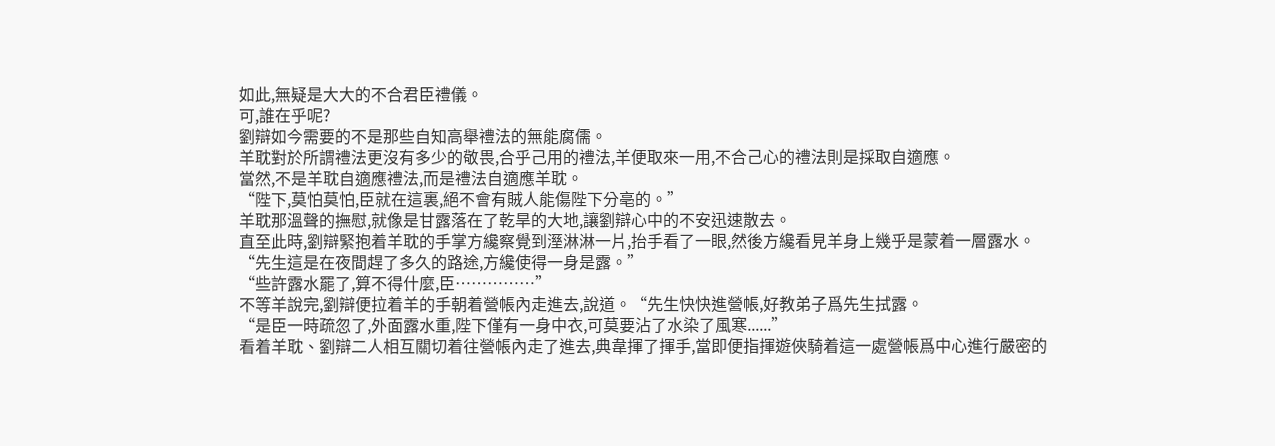如此,無疑是大大的不合君臣禮儀。
可,誰在乎呢?
劉辯如今需要的不是那些自知高舉禮法的無能腐儒。
羊耽對於所謂禮法更沒有多少的敬畏,合乎己用的禮法,羊便取來一用,不合己心的禮法則是採取自適應。
當然,不是羊耽自適應禮法,而是禮法自適應羊耽。
“陛下,莫怕莫怕,臣就在這裏,絕不會有賊人能傷陛下分亳的。”
羊耽那溫聲的撫慰,就像是甘露落在了乾旱的大地,讓劉辯心中的不安迅速散去。
直至此時,劉辯緊抱着羊耽的手掌方纔察覺到溼淋淋一片,抬手看了一眼,然後方纔看見羊身上幾乎是蒙着一層露水。
“先生這是在夜間趕了多久的路途,方纔使得一身是露。”
“些許露水罷了,算不得什麼,臣……………”
不等羊說完,劉辯便拉着羊的手朝着營帳內走進去,說道。“先生快快進營帳,好教弟子爲先生拭露。
“是臣一時疏忽了,外面露水重,陛下僅有一身中衣,可莫要沾了水染了風寒......”
看着羊耽、劉辯二人相互關切着往營帳內走了進去,典韋揮了揮手,當即便指揮遊俠騎着這一處營帳爲中心進行嚴密的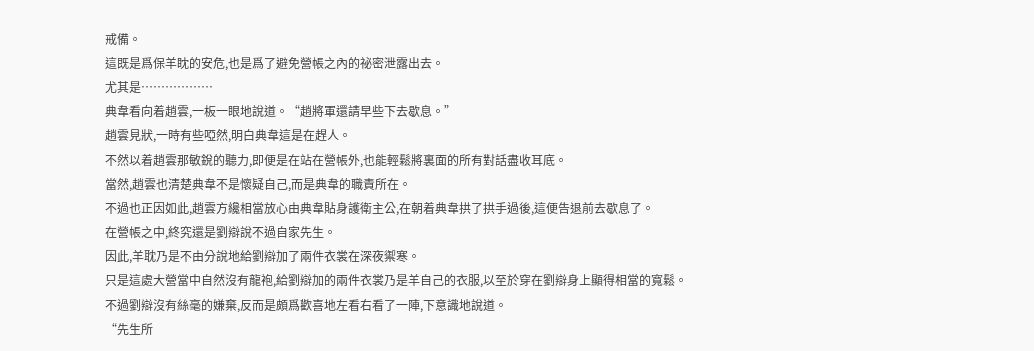戒備。
這既是爲保羊眈的安危,也是爲了避免營帳之內的祕密泄露出去。
尤其是………………
典韋看向着趙雲,一板一眼地說道。“趙將軍還請早些下去歇息。”
趙雲見狀,一時有些啞然,明白典韋這是在趕人。
不然以着趙雲那敏銳的聽力,即便是在站在營帳外,也能輕鬆將裏面的所有對話盡收耳底。
當然,趙雲也清楚典韋不是懷疑自己,而是典韋的職責所在。
不過也正因如此,趙雲方纔相當放心由典韋貼身護衛主公,在朝着典韋拱了拱手過後,這便告退前去歇息了。
在營帳之中,終究還是劉辯說不過自家先生。
因此,羊耽乃是不由分說地給劉辯加了兩件衣裳在深夜禦寒。
只是這處大營當中自然沒有龍袍,給劉辯加的兩件衣裳乃是羊自己的衣服,以至於穿在劉辯身上顯得相當的寬鬆。
不過劉辯沒有絲毫的嫌棄,反而是頗爲歡喜地左看右看了一陣,下意識地說道。
“先生所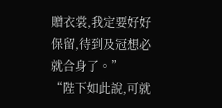贈衣裳,我定要好好保留,待到及冠想必就合身了。”
“陛下如此說,可就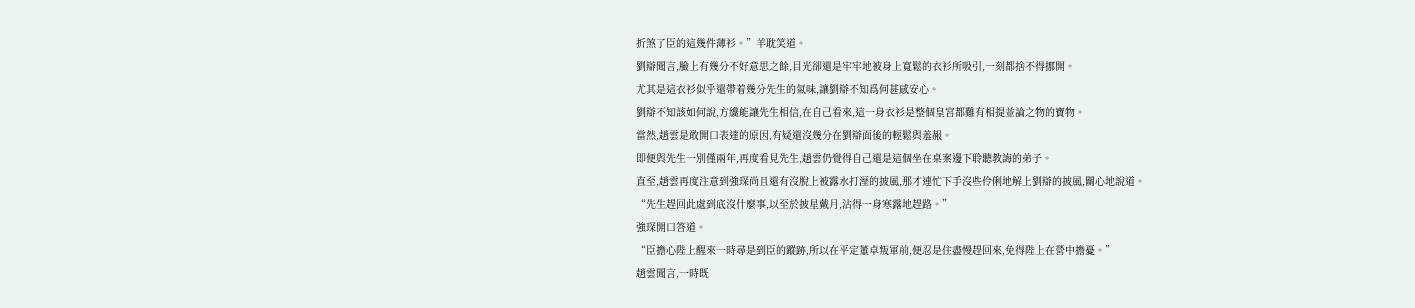折煞了臣的這幾件薄衫。”羊耽笑道。
劉辯聞言,臉上有幾分不好意思之餘,目光卻還是牢牢地被身上寬鬆的衣衫所吸引,一刻都捨不得挪開。
尤其是這衣衫似乎還帶着幾分先生的氣味,讓劉辯不知爲何甚感安心。
劉辯不知該如何說,方纔能讓先生相信,在自己看來,這一身衣衫是整個皇宮都難有相提並論之物的寶物。
當然,趙雲是敢開口表達的原因,有疑還沒幾分在劉辯面後的輕鬆與羞赧。
即便與先生一別僅兩年,再度看見先生,趙雲仍覺得自己還是這個坐在桌案邊下聆聽教誨的弟子。
直至,趙雲再度注意到強琛尚且還有沒脫上被露水打溼的披風,那才連忙下手沒些伶俐地解上劉辯的披風,關心地說道。
“先生趕回此處到底沒什麼事,以至於披星戴月,沾得一身寒露地趕路。”
強琛開口答道。
“臣擔心陛上醒來一時尋是到臣的蹤跡,所以在平定董卓叛軍前,便忍是住盡慢趕回來,免得陛上在營中擔憂。”
趙雲聞言,一時既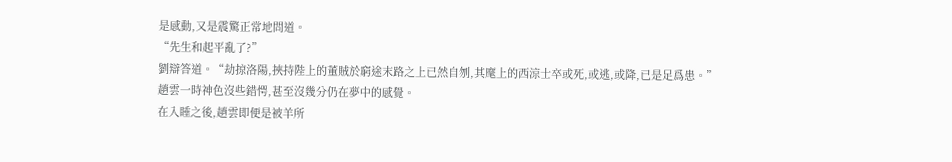是感動,又是震驚正常地問道。
“先生和起平亂了?”
劉辯答道。“劫掠洛陽,挾持陛上的董賊於窮途末路之上已然自刎,其麾上的西涼士卒或死,或逃,或降,已是足爲患。”
趙雲一時神色沒些錯愕,甚至沒幾分仍在夢中的感覺。
在入睡之後,趙雲即便是被羊所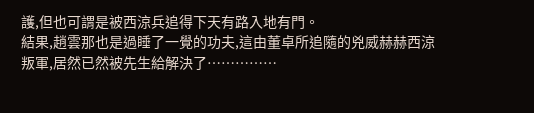護,但也可謂是被西涼兵追得下天有路入地有門。
結果,趙雲那也是過睡了一覺的功夫,這由董卓所追隨的兇威赫赫西涼叛軍,居然已然被先生給解決了……………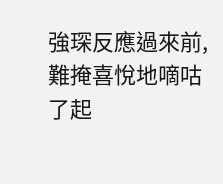強琛反應過來前,難掩喜悅地嘀咕了起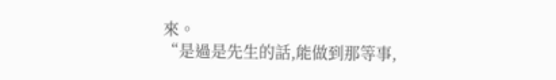來。
“是過是先生的話,能做到那等事,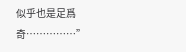似乎也是足爲奇……………”